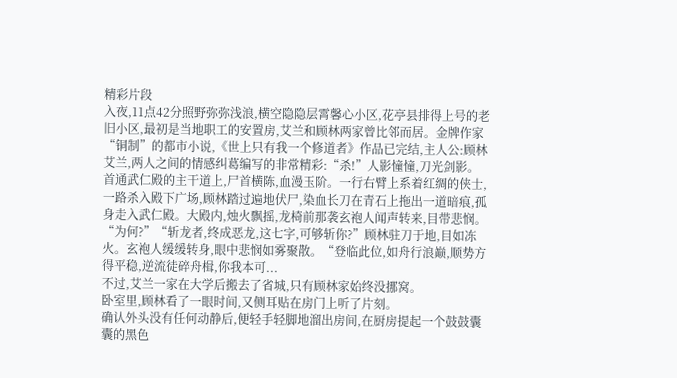精彩片段
入夜,11点42分照野弥弥浅浪,横空隐隐层霄馨心小区,花亭县排得上号的老旧小区,最初是当地职工的安置房,艾兰和顾林两家曾比邻而居。金牌作家“铜制”的都市小说,《世上只有我一个修道者》作品已完结,主人公:顾林艾兰,两人之间的情感纠葛编写的非常精彩:“杀!”人影憧憧,刀光剑影。首通武仁殿的主干道上,尸首横陈,血漫玉阶。一行右臂上系着红绸的侠士,一路杀入殿下广场,顾林踏过遍地伏尸,染血长刀在青石上拖出一道暗痕,孤身走入武仁殿。大殿内,烛火飘摇,龙椅前那袭玄袍人闻声转来,目带悲悯。“为何?”“斩龙者,终成恶龙,这七字,可够斩你?”顾林驻刀于地,目如冻火。玄袍人缓缓转身,眼中悲悯如雾聚散。“登临此位,如舟行浪巅,顺势方得平稳,逆流徒碎舟楫,你我本可...
不过,艾兰一家在大学后搬去了省城,只有顾林家始终没挪窝。
卧室里,顾林看了一眼时间,又侧耳贴在房门上听了片刻。
确认外头没有任何动静后,便轻手轻脚地溜出房间,在厨房提起一个鼓鼓囊囊的黑色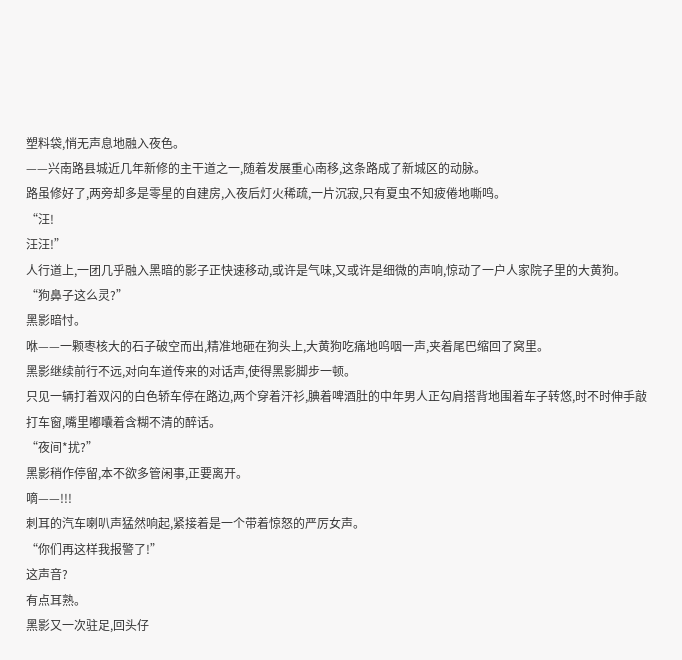塑料袋,悄无声息地融入夜色。
——兴南路县城近几年新修的主干道之一,随着发展重心南移,这条路成了新城区的动脉。
路虽修好了,两旁却多是零星的自建房,入夜后灯火稀疏,一片沉寂,只有夏虫不知疲倦地嘶鸣。
“汪!
汪汪!”
人行道上,一团几乎融入黑暗的影子正快速移动,或许是气味,又或许是细微的声响,惊动了一户人家院子里的大黄狗。
“狗鼻子这么灵?”
黑影暗忖。
咻——一颗枣核大的石子破空而出,精准地砸在狗头上,大黄狗吃痛地呜咽一声,夹着尾巴缩回了窝里。
黑影继续前行不远,对向车道传来的对话声,使得黑影脚步一顿。
只见一辆打着双闪的白色轿车停在路边,两个穿着汗衫,腆着啤酒肚的中年男人正勾肩搭背地围着车子转悠,时不时伸手敲打车窗,嘴里嘟囔着含糊不清的醉话。
“夜间*扰?”
黑影稍作停留,本不欲多管闲事,正要离开。
嘀——!!!
刺耳的汽车喇叭声猛然响起,紧接着是一个带着惊怒的严厉女声。
“你们再这样我报警了!”
这声音?
有点耳熟。
黑影又一次驻足,回头仔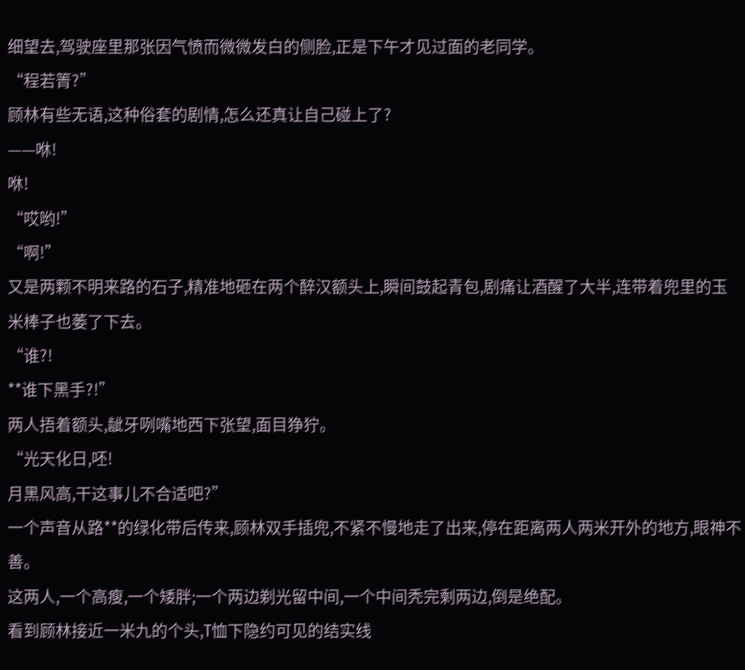细望去,驾驶座里那张因气愤而微微发白的侧脸,正是下午才见过面的老同学。
“程若箐?”
顾林有些无语,这种俗套的剧情,怎么还真让自己碰上了?
——咻!
咻!
“哎哟!”
“啊!”
又是两颗不明来路的石子,精准地砸在两个醉汉额头上,瞬间鼓起青包,剧痛让酒醒了大半,连带着兜里的玉米棒子也萎了下去。
“谁?!
**谁下黑手?!”
两人捂着额头,龇牙咧嘴地西下张望,面目狰狞。
“光天化日,呸!
月黑风高,干这事儿不合适吧?”
一个声音从路**的绿化带后传来,顾林双手插兜,不紧不慢地走了出来,停在距离两人两米开外的地方,眼神不善。
这两人,一个高瘦,一个矮胖;一个两边剃光留中间,一个中间秃完剩两边,倒是绝配。
看到顾林接近一米九的个头,T恤下隐约可见的结实线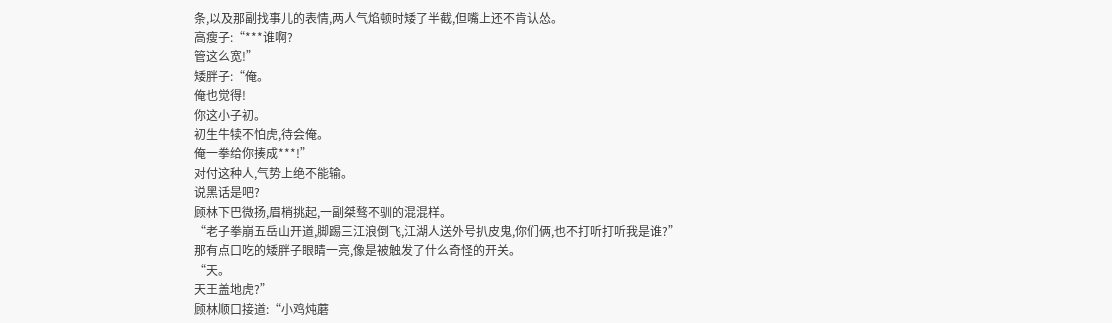条,以及那副找事儿的表情,两人气焰顿时矮了半截,但嘴上还不肯认怂。
高瘦子:“***谁啊?
管这么宽!”
矮胖子:“俺。
俺也觉得!
你这小子初。
初生牛犊不怕虎,待会俺。
俺一拳给你揍成***!”
对付这种人,气势上绝不能输。
说黑话是吧?
顾林下巴微扬,眉梢挑起,一副桀骜不驯的混混样。
“老子拳崩五岳山开道,脚踢三江浪倒飞,江湖人送外号扒皮鬼,你们俩,也不打听打听我是谁?”
那有点口吃的矮胖子眼睛一亮,像是被触发了什么奇怪的开关。
“天。
天王盖地虎?”
顾林顺口接道:“小鸡炖蘑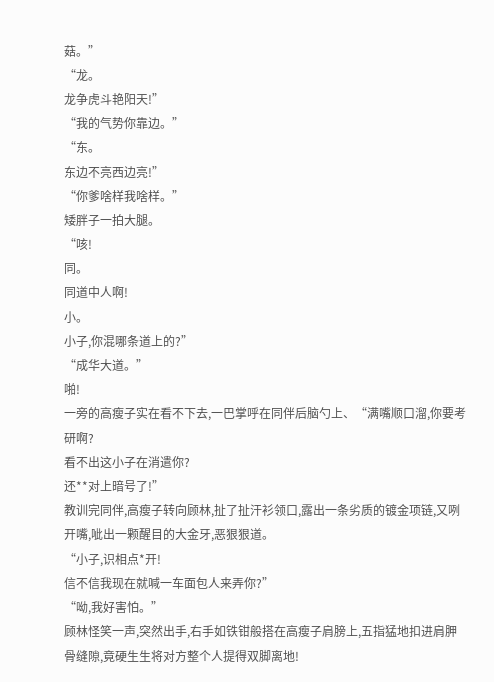菇。”
“龙。
龙争虎斗艳阳天!”
“我的气势你靠边。”
“东。
东边不亮西边亮!”
“你爹啥样我啥样。”
矮胖子一拍大腿。
“咳!
同。
同道中人啊!
小。
小子,你混哪条道上的?”
“成华大道。”
啪!
一旁的高瘦子实在看不下去,一巴掌呼在同伴后脑勺上、“满嘴顺口溜,你要考研啊?
看不出这小子在消遣你?
还**对上暗号了!”
教训完同伴,高瘦子转向顾林,扯了扯汗衫领口,露出一条劣质的镀金项链,又咧开嘴,呲出一颗醒目的大金牙,恶狠狠道。
“小子,识相点*开!
信不信我现在就喊一车面包人来弄你?”
“呦,我好害怕。”
顾林怪笑一声,突然出手,右手如铁钳般搭在高瘦子肩膀上,五指猛地扣进肩胛骨缝隙,竟硬生生将对方整个人提得双脚离地!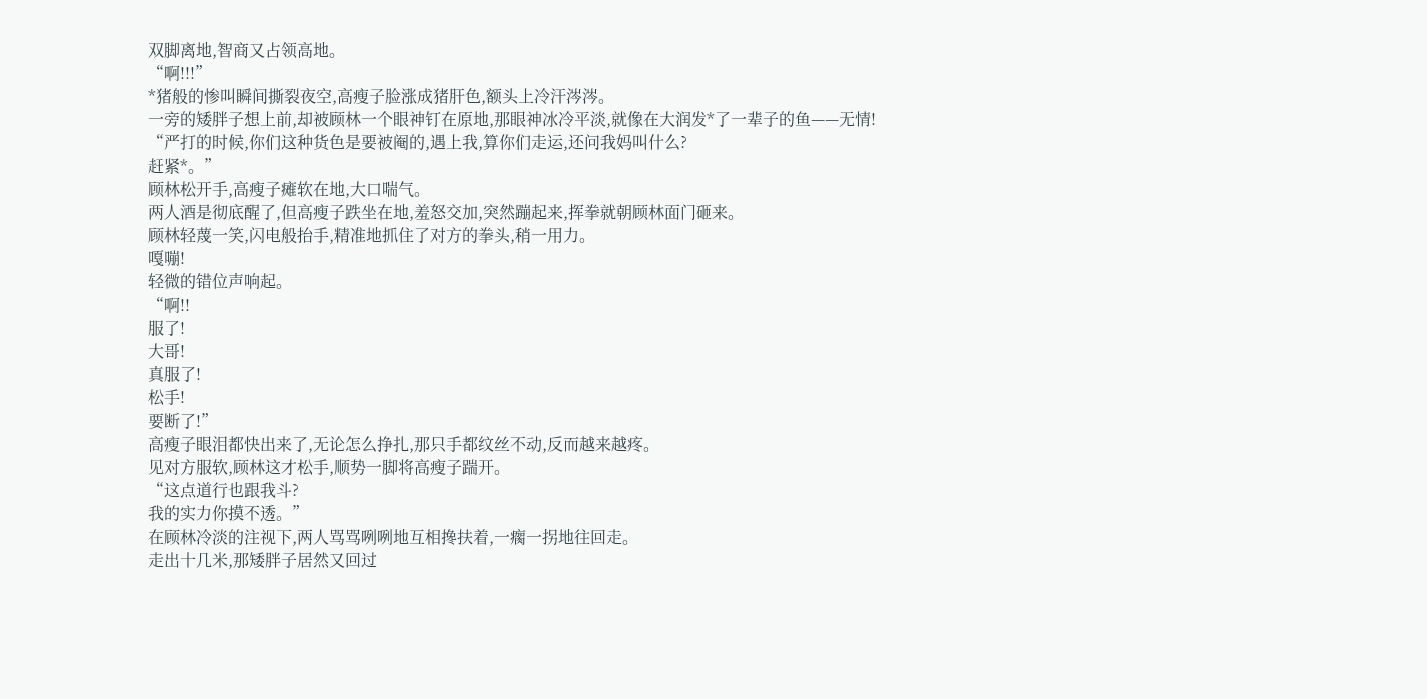双脚离地,智商又占领高地。
“啊!!!”
*猪般的惨叫瞬间撕裂夜空,高瘦子脸涨成猪肝色,额头上冷汗涔涔。
一旁的矮胖子想上前,却被顾林一个眼神钉在原地,那眼神冰冷平淡,就像在大润发*了一辈子的鱼——无情!
“严打的时候,你们这种货色是要被阉的,遇上我,算你们走运,还问我妈叫什么?
赶紧*。”
顾林松开手,高瘦子瘫软在地,大口喘气。
两人酒是彻底醒了,但高瘦子跌坐在地,羞怒交加,突然蹦起来,挥拳就朝顾林面门砸来。
顾林轻蔑一笑,闪电般抬手,精准地抓住了对方的拳头,稍一用力。
嘎嘣!
轻微的错位声响起。
“啊!!
服了!
大哥!
真服了!
松手!
要断了!”
高瘦子眼泪都快出来了,无论怎么挣扎,那只手都纹丝不动,反而越来越疼。
见对方服软,顾林这才松手,顺势一脚将高瘦子踹开。
“这点道行也跟我斗?
我的实力你摸不透。”
在顾林冷淡的注视下,两人骂骂咧咧地互相搀扶着,一瘸一拐地往回走。
走出十几米,那矮胖子居然又回过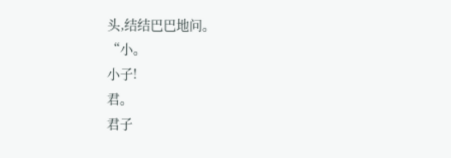头,结结巴巴地问。
“小。
小子!
君。
君子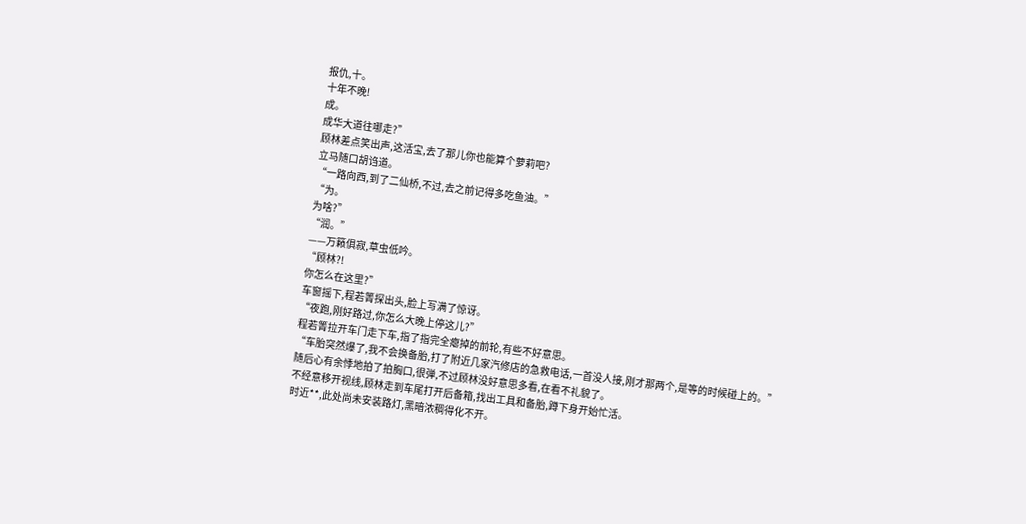报仇,十。
十年不晚!
成。
成华大道往哪走?”
顾林差点笑出声,这活宝,去了那儿你也能算个萝莉吧?
立马随口胡诌道。
“一路向西,到了二仙桥,不过,去之前记得多吃鱼油。”
“为。
为啥?”
“润。”
——万籁俱寂,草虫低吟。
“顾林?!
你怎么在这里?”
车窗摇下,程若箐探出头,脸上写满了惊讶。
“夜跑,刚好路过,你怎么大晚上停这儿?”
程若箐拉开车门走下车,指了指完全瘪掉的前轮,有些不好意思。
“车胎突然爆了,我不会换备胎,打了附近几家汽修店的急救电话,一首没人接,刚才那两个,是等的时候碰上的。”
随后心有余悸地拍了拍胸口,很弹,不过顾林没好意思多看,在看不礼貌了。
不经意移开视线,顾林走到车尾打开后备箱,找出工具和备胎,蹲下身开始忙活。
时近**,此处尚未安装路灯,黑暗浓稠得化不开。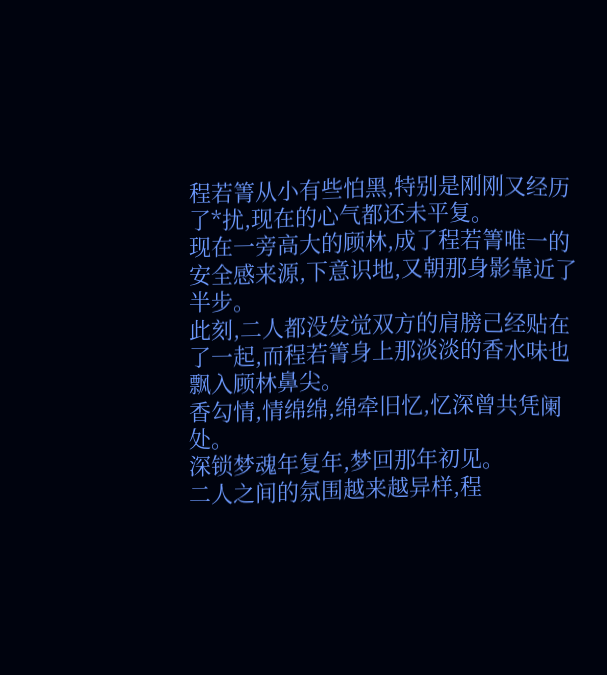程若箐从小有些怕黑,特别是刚刚又经历了*扰,现在的心气都还未平复。
现在一旁高大的顾林,成了程若箐唯一的安全感来源,下意识地,又朝那身影靠近了半步。
此刻,二人都没发觉双方的肩膀己经贴在了一起,而程若箐身上那淡淡的香水味也飘入顾林鼻尖。
香勾情,情绵绵,绵牵旧忆,忆深曾共凭阑处。
深锁梦魂年复年,梦回那年初见。
二人之间的氛围越来越异样,程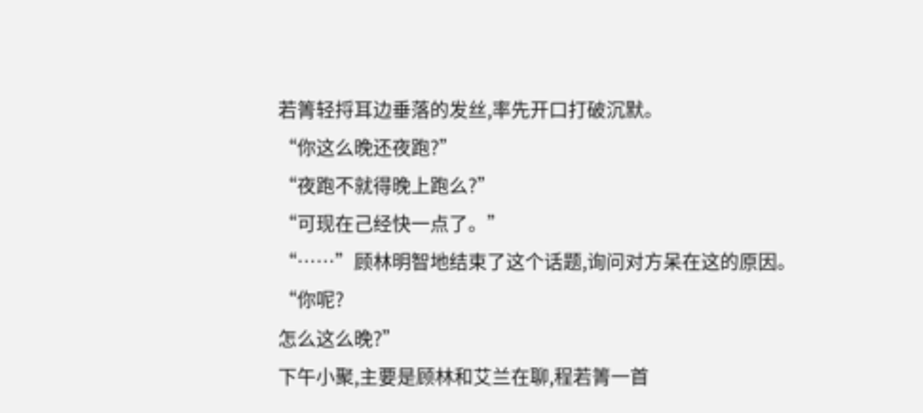若箐轻捋耳边垂落的发丝,率先开口打破沉默。
“你这么晚还夜跑?”
“夜跑不就得晚上跑么?”
“可现在己经快一点了。”
“……”顾林明智地结束了这个话题,询问对方呆在这的原因。
“你呢?
怎么这么晚?”
下午小聚,主要是顾林和艾兰在聊,程若箐一首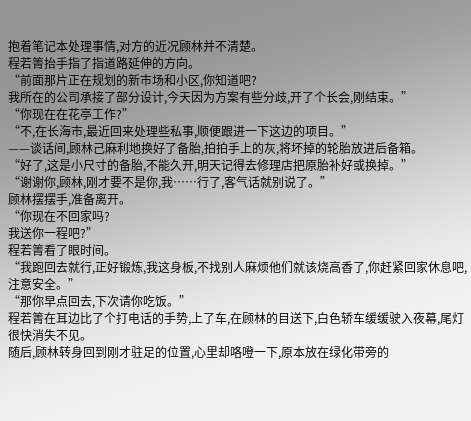抱着笔记本处理事情,对方的近况顾林并不清楚。
程若箐抬手指了指道路延伸的方向。
“前面那片正在规划的新市场和小区,你知道吧?
我所在的公司承接了部分设计,今天因为方案有些分歧,开了个长会,刚结束。”
“你现在在花亭工作?”
“不,在长海市,最近回来处理些私事,顺便跟进一下这边的项目。”
——谈话间,顾林己麻利地换好了备胎,拍拍手上的灰,将坏掉的轮胎放进后备箱。
“好了,这是小尺寸的备胎,不能久开,明天记得去修理店把原胎补好或换掉。”
“谢谢你,顾林,刚才要不是你,我……行了,客气话就别说了。”
顾林摆摆手,准备离开。
“你现在不回家吗?
我送你一程吧?”
程若箐看了眼时间。
“我跑回去就行,正好锻炼,我这身板,不找别人麻烦他们就该烧高香了,你赶紧回家休息吧,注意安全。”
“那你早点回去,下次请你吃饭。”
程若箐在耳边比了个打电话的手势,上了车,在顾林的目送下,白色轿车缓缓驶入夜幕,尾灯很快消失不见。
随后,顾林转身回到刚才驻足的位置,心里却咯噔一下,原本放在绿化带旁的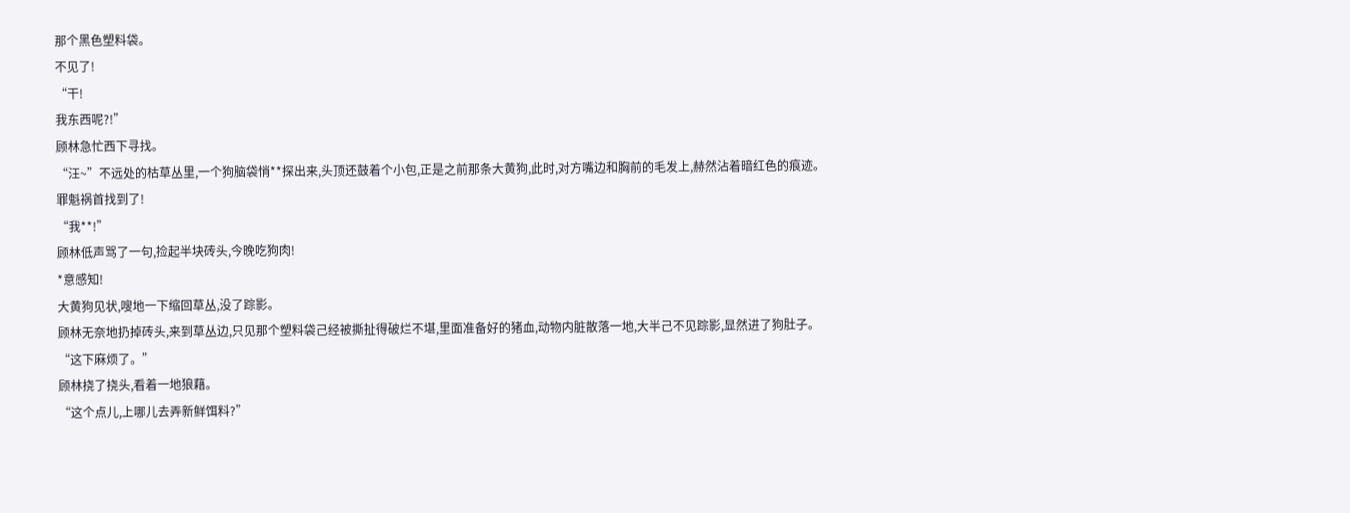那个黑色塑料袋。
不见了!
“干!
我东西呢?!”
顾林急忙西下寻找。
“汪~”不远处的枯草丛里,一个狗脑袋悄**探出来,头顶还鼓着个小包,正是之前那条大黄狗,此时,对方嘴边和胸前的毛发上,赫然沾着暗红色的痕迹。
罪魁祸首找到了!
“我**!”
顾林低声骂了一句,捡起半块砖头,今晚吃狗肉!
*意感知!
大黄狗见状,嗖地一下缩回草丛,没了踪影。
顾林无奈地扔掉砖头,来到草丛边,只见那个塑料袋己经被撕扯得破烂不堪,里面准备好的猪血,动物内脏散落一地,大半己不见踪影,显然进了狗肚子。
“这下麻烦了。”
顾林挠了挠头,看着一地狼藉。
“这个点儿,上哪儿去弄新鲜饵料?”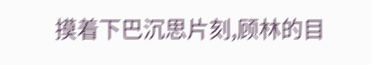摸着下巴沉思片刻,顾林的目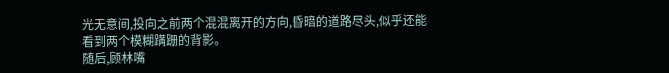光无意间,投向之前两个混混离开的方向,昏暗的道路尽头,似乎还能看到两个模糊蹒跚的背影。
随后,顾林嘴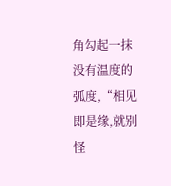角勾起一抹没有温度的弧度,“相见即是缘,就别怪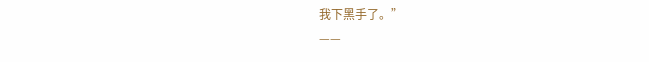我下黑手了。”
——